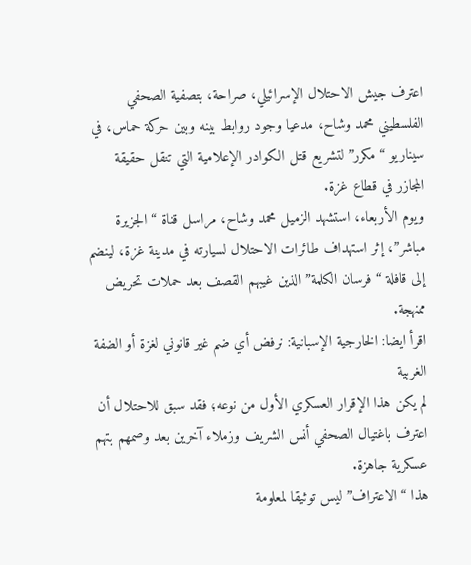اعترف جيش الاحتلال الإسرائيلي، صراحة، بتصفية الصحفي الفلسطيني محمد وشاح، مدعيا وجود روابط بينه وبين حركة حماس، في سيناريو “مكرر” لتشريع قتل الكوادر الإعلامية التي تنقل حقيقة المجازر في قطاع غزة.
ويوم الأربعاء، استشهد الزميل محمد وشاح، مراسل قناة “الجزيرة مباشر”، إثر استهداف طائرات الاحتلال لسيارته في مدينة غزة، لينضم إلى قافلة “فرسان الكلمة” الذين غيبهم القصف بعد حملات تحريض ممنهجة.
اقرأ ايضا: الخارجية الإسبانية: نرفض أي ضم غير قانوني لغزة أو الضفة الغربية
لم يكن هذا الإقرار العسكري الأول من نوعه؛ فقد سبق للاحتلال أن اعترف باغتيال الصحفي أنس الشريف وزملاء آخرين بعد وصمهم بتهم عسكرية جاهزة.
هذا “الاعتراف” ليس توثيقا لمعلومة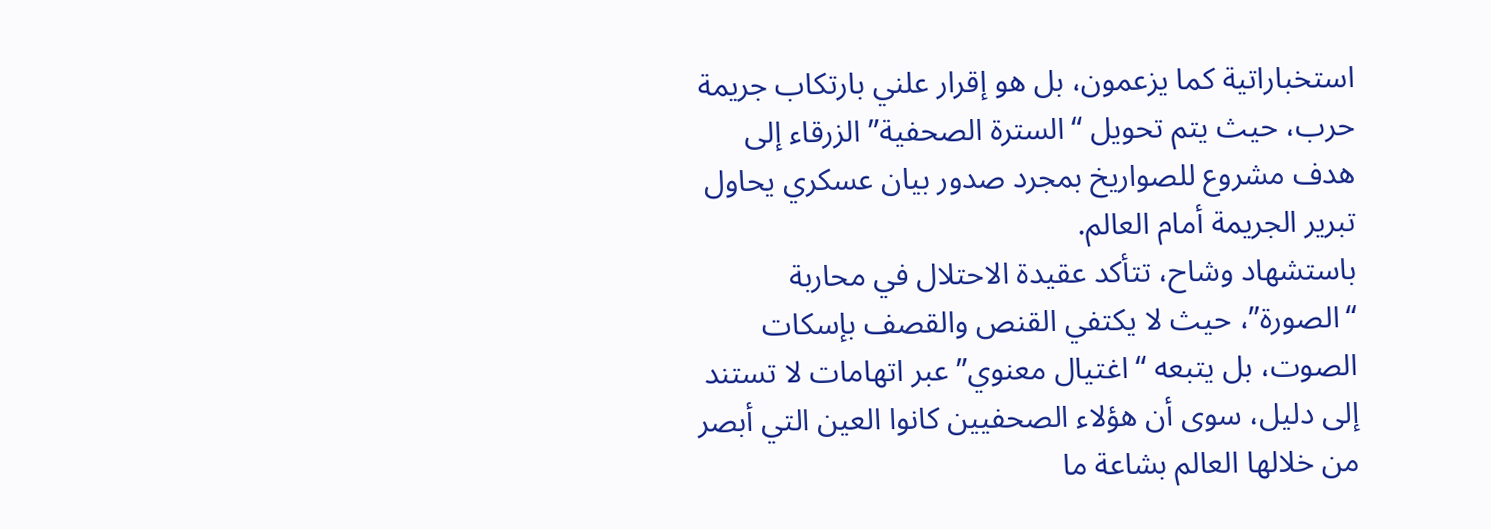استخباراتية كما يزعمون، بل هو إقرار علني بارتكاب جريمة حرب، حيث يتم تحويل “السترة الصحفية” الزرقاء إلى هدف مشروع للصواريخ بمجرد صدور بيان عسكري يحاول تبرير الجريمة أمام العالم.
باستشهاد وشاح، تتأكد عقيدة الاحتلال في محاربة “الصورة”، حيث لا يكتفي القنص والقصف بإسكات الصوت، بل يتبعه “اغتيال معنوي” عبر اتهامات لا تستند إلى دليل، سوى أن هؤلاء الصحفيين كانوا العين التي أبصر من خلالها العالم بشاعة ما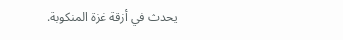يحدث في أزقة غزة المنكوبة.